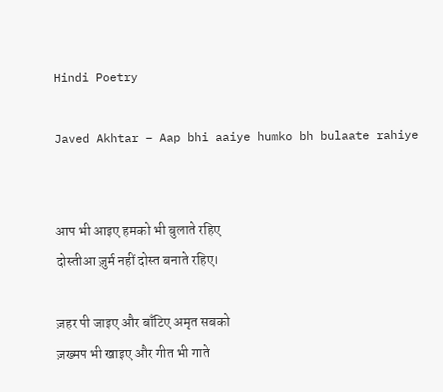Hindi Poetry

Javed Akhtar – Aap bhi aaiye humko bh bulaate rahiye


आप भी आइए हमको भी बुलाते रहिए
दोस्तीआ ज़ुर्म नहीं दोस्त बनाते रहिए।

ज़हर पी जाइए और बाँटिए अमृत सबको
ज़ख्मप भी खाइए और गीत भी गाते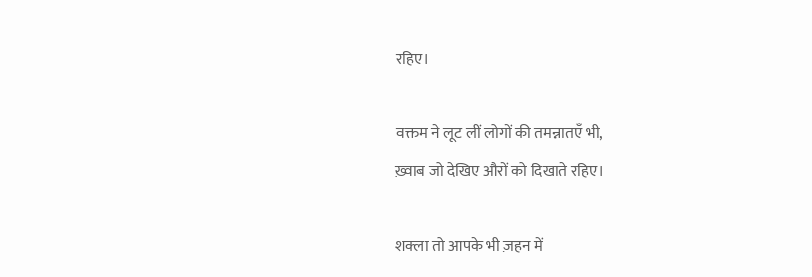रहिए।

वक्तम ने लूट लीं लोगों की तमन्नातएँ भी,
ख़्वाब जो देखिए औरों को दिखाते रहिए।

शक्ला तो आपके भी ज़हन में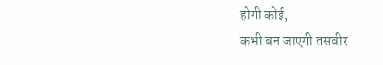होगी कोई,
कभी बन जाएगी तसवीर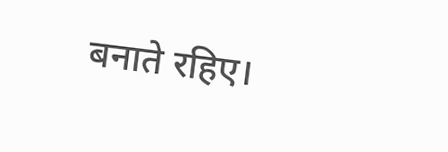बनाते रहिए।